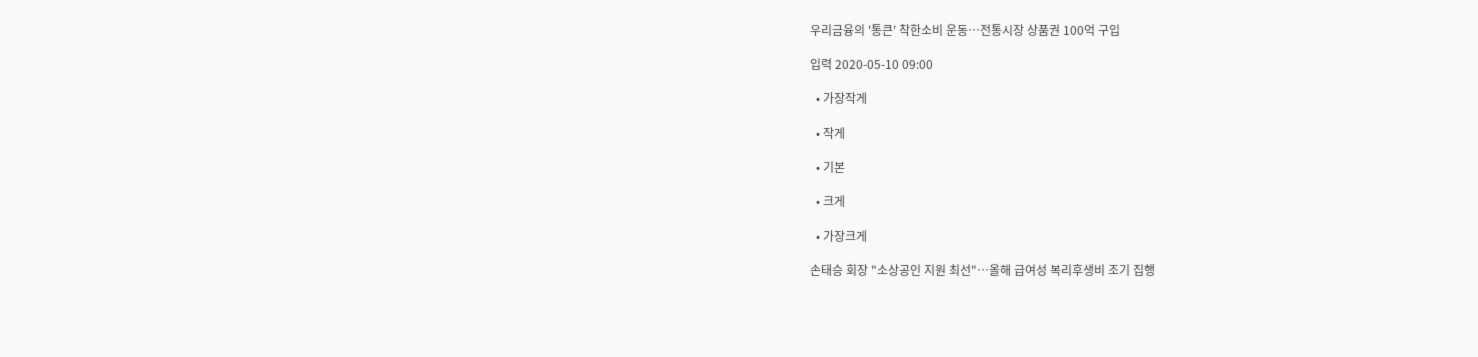우리금융의 '통큰' 착한소비 운동…전통시장 상품권 100억 구입

입력 2020-05-10 09:00

  • 가장작게

  • 작게

  • 기본

  • 크게

  • 가장크게

손태승 회장 "소상공인 지원 최선"…올해 급여성 복리후생비 조기 집행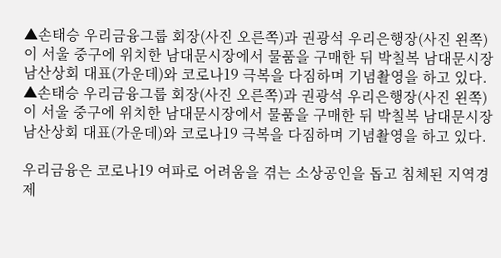▲손태승 우리금융그룹 회장(사진 오른쪽)과 권광석 우리은행장(사진 왼쪽)이 서울 중구에 위치한 남대문시장에서 물품을 구매한 뒤 박칠복 남대문시장 남산상회 대표(가운데)와 코로나19 극복을 다짐하며 기념촬영을 하고 있다.
▲손태승 우리금융그룹 회장(사진 오른쪽)과 권광석 우리은행장(사진 왼쪽)이 서울 중구에 위치한 남대문시장에서 물품을 구매한 뒤 박칠복 남대문시장 남산상회 대표(가운데)와 코로나19 극복을 다짐하며 기념촬영을 하고 있다.

우리금융은 코로나19 여파로 어려움을 겪는 소상공인을 돕고 침체된 지역경제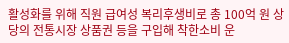활성화를 위해 직원 급여성 복리후생비로 총 100억 원 상당의 전통시장 상품권 등을 구입해 착한소비 운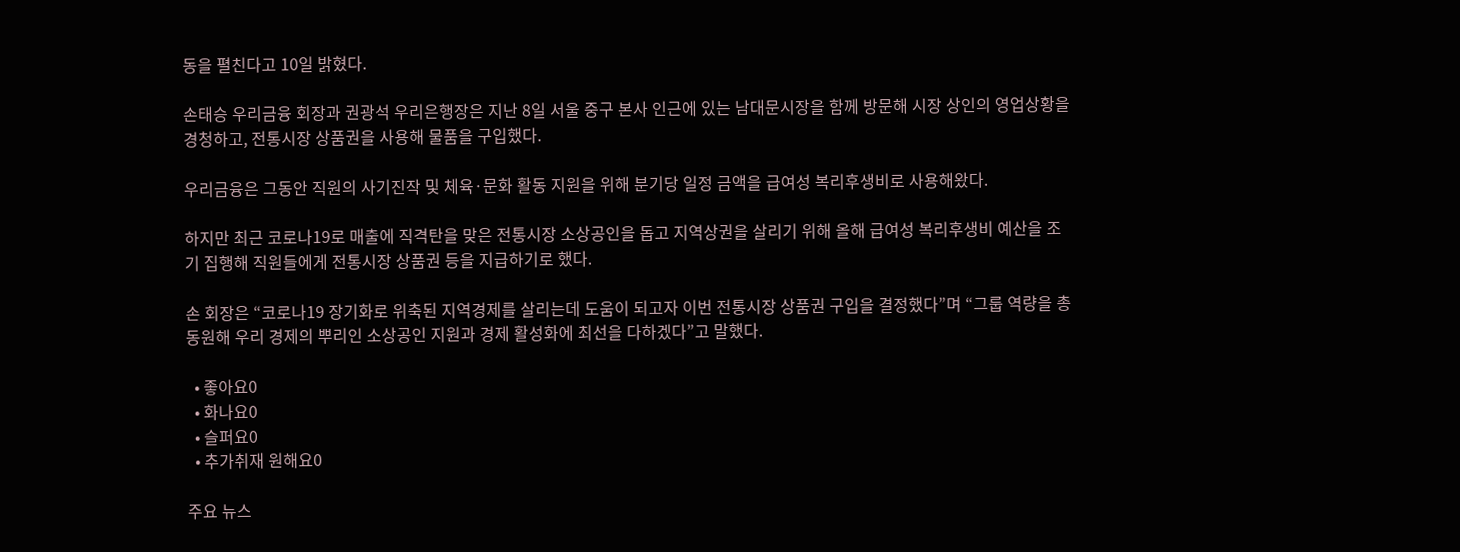동을 펼친다고 10일 밝혔다.

손태승 우리금융 회장과 권광석 우리은행장은 지난 8일 서울 중구 본사 인근에 있는 남대문시장을 함께 방문해 시장 상인의 영업상황을 경청하고, 전통시장 상품권을 사용해 물품을 구입했다.

우리금융은 그동안 직원의 사기진작 및 체육·문화 활동 지원을 위해 분기당 일정 금액을 급여성 복리후생비로 사용해왔다.

하지만 최근 코로나19로 매출에 직격탄을 맞은 전통시장 소상공인을 돕고 지역상권을 살리기 위해 올해 급여성 복리후생비 예산을 조기 집행해 직원들에게 전통시장 상품권 등을 지급하기로 했다.

손 회장은 “코로나19 장기화로 위축된 지역경제를 살리는데 도움이 되고자 이번 전통시장 상품권 구입을 결정했다”며 “그룹 역량을 총동원해 우리 경제의 뿌리인 소상공인 지원과 경제 활성화에 최선을 다하겠다”고 말했다.

  • 좋아요0
  • 화나요0
  • 슬퍼요0
  • 추가취재 원해요0

주요 뉴스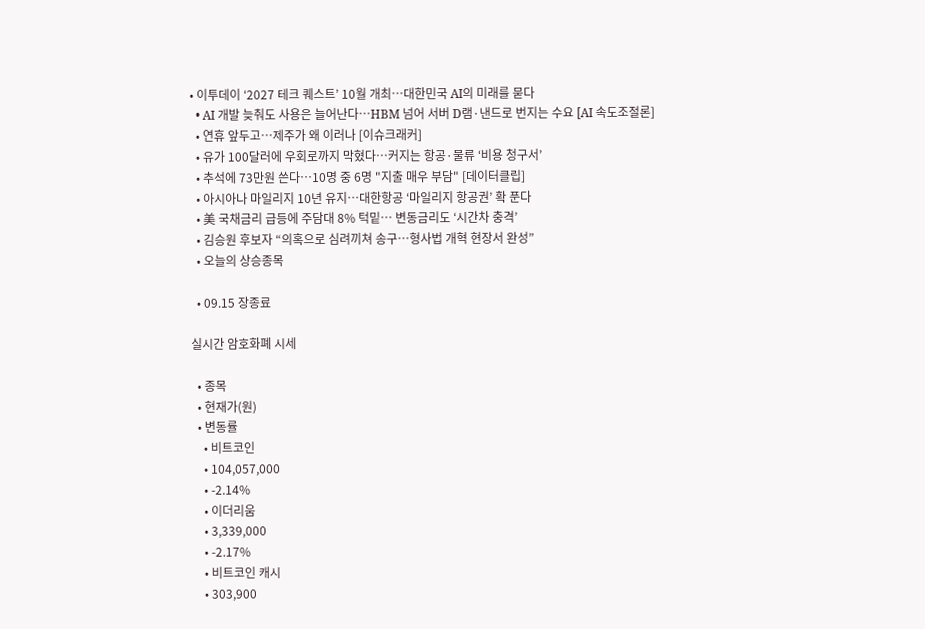• 이투데이 ‘2027 테크 퀘스트’ 10월 개최⋯대한민국 AI의 미래를 묻다
  • AI 개발 늦춰도 사용은 늘어난다⋯HBM 넘어 서버 D램·낸드로 번지는 수요 [AI 속도조절론]
  • 연휴 앞두고…제주가 왜 이러나 [이슈크래커]
  • 유가 100달러에 우회로까지 막혔다…커지는 항공·물류 ‘비용 청구서’
  • 추석에 73만원 쓴다…10명 중 6명 "지출 매우 부담" [데이터클립]
  • 아시아나 마일리지 10년 유지…대한항공 ‘마일리지 항공권’ 확 푼다
  • 美 국채금리 급등에 주담대 8% 턱밑… 변동금리도 ‘시간차 충격’
  • 김승원 후보자 “의혹으로 심려끼쳐 송구…형사법 개혁 현장서 완성”
  • 오늘의 상승종목

  • 09.15 장종료

실시간 암호화폐 시세

  • 종목
  • 현재가(원)
  • 변동률
    • 비트코인
    • 104,057,000
    • -2.14%
    • 이더리움
    • 3,339,000
    • -2.17%
    • 비트코인 캐시
    • 303,900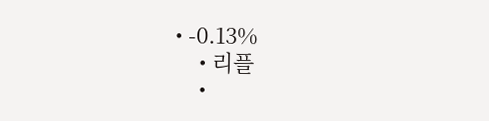• -0.13%
    • 리플
    •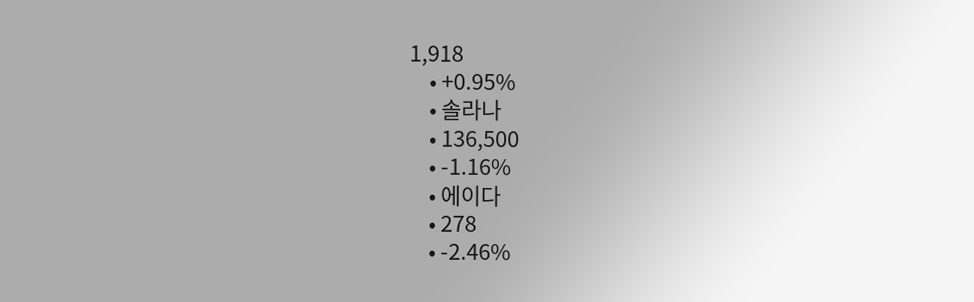1,918
    • +0.95%
    • 솔라나
    • 136,500
    • -1.16%
    • 에이다
    • 278
    • -2.46%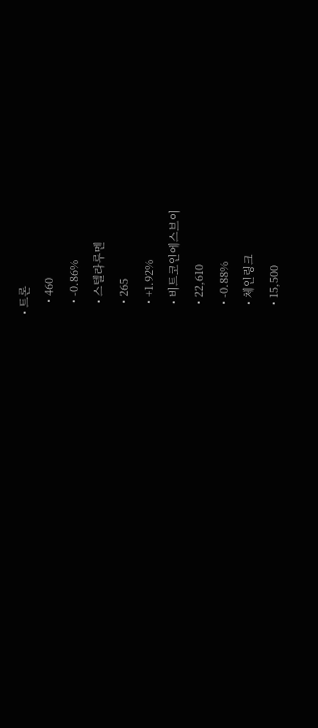• 트론
    • 460
    • -0.86%
    • 스텔라루멘
    • 265
    • +1.92%
    • 비트코인에스브이
    • 22,610
    • -0.88%
    • 체인링크
    • 15,500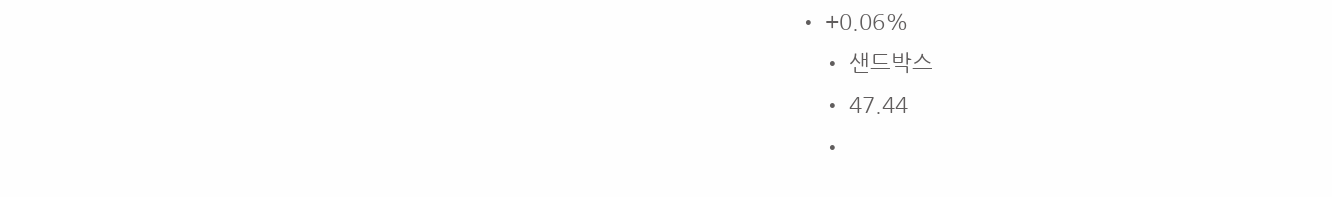• +0.06%
    • 샌드박스
    • 47.44
    •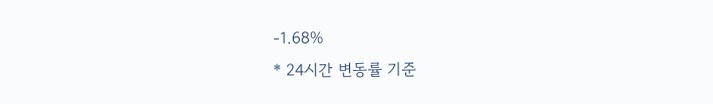-1.68%
* 24시간 변동률 기준